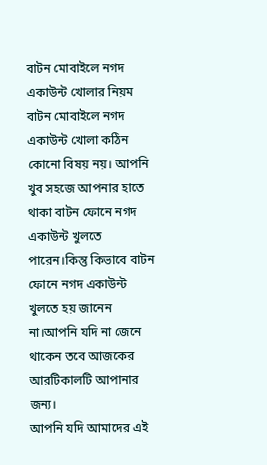বাটন মোবাইলে নগদ একাউন্ট খোলার নিয়ম
বাটন মোবাইলে নগদ একাউন্ট খোলা কঠিন কোনো বিষয় নয়। আপনি খুব সহজে আপনার হাতে থাকা বাটন ফোনে নগদ একাউন্ট খুলতে পারেন।কিন্তু কিভাবে বাটন ফোনে নগদ একাউন্ট খুলতে হয় জানেন না।আপনি যদি না জেনে থাকেন তবে আজকের আরটিকালটি আপানার জন্য।
আপনি যদি আমাদের এই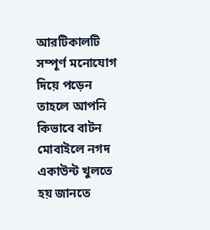আরটিকালটি সম্পূর্ণ মনোযোগ দিয়ে পড়েন তাহলে আপনি কিভাবে বাটন মোবাইলে নগদ একাউন্ট খুলতে হয় জানতে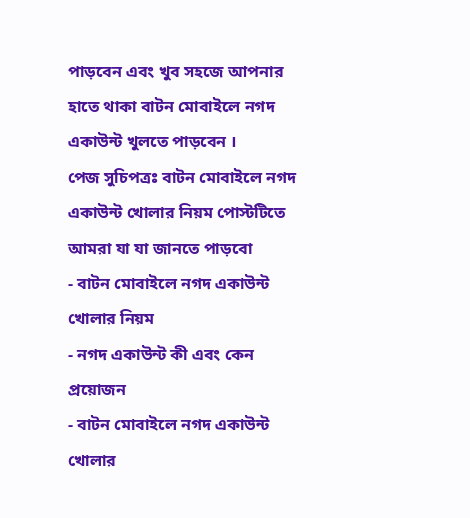পাড়বেন এবং খুব সহজে আপনার হাতে থাকা বাটন মোবাইলে নগদ একাউন্ট খুলতে পাড়বেন ।
পেজ সুচিপত্রঃ বাটন মোবাইলে নগদ একাউন্ট খোলার নিয়ম পোস্টটিতে আমরা যা যা জানতে পাড়বো
- বাটন মোবাইলে নগদ একাউন্ট খোলার নিয়ম
- নগদ একাউন্ট কী এবং কেন প্রয়োজন
- বাটন মোবাইলে নগদ একাউন্ট খোলার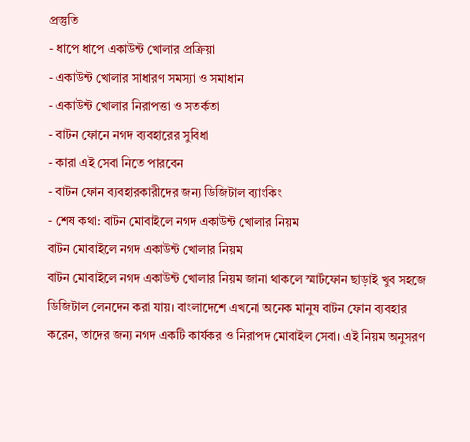প্রস্তুতি
- ধাপে ধাপে একাউন্ট খোলার প্রক্রিয়া
- একাউন্ট খোলার সাধারণ সমস্যা ও সমাধান
- একাউন্ট খোলার নিরাপত্তা ও সতর্কতা
- বাটন ফোনে নগদ ব্যবহারের সুবিধা
- কারা এই সেবা নিতে পারবেন
- বাটন ফোন ব্যবহারকারীদের জন্য ডিজিটাল ব্যাংকিং
- শেষ কথা: বাটন মোবাইলে নগদ একাউন্ট খোলার নিয়ম
বাটন মোবাইলে নগদ একাউন্ট খোলার নিয়ম
বাটন মোবাইলে নগদ একাউন্ট খোলার নিয়ম জানা থাকলে স্মার্টফোন ছাড়াই খুব সহজে ডিজিটাল লেনদেন করা যায়। বাংলাদেশে এখনো অনেক মানুষ বাটন ফোন ব্যবহার করেন, তাদের জন্য নগদ একটি কার্যকর ও নিরাপদ মোবাইল সেবা। এই নিয়ম অনুসরণ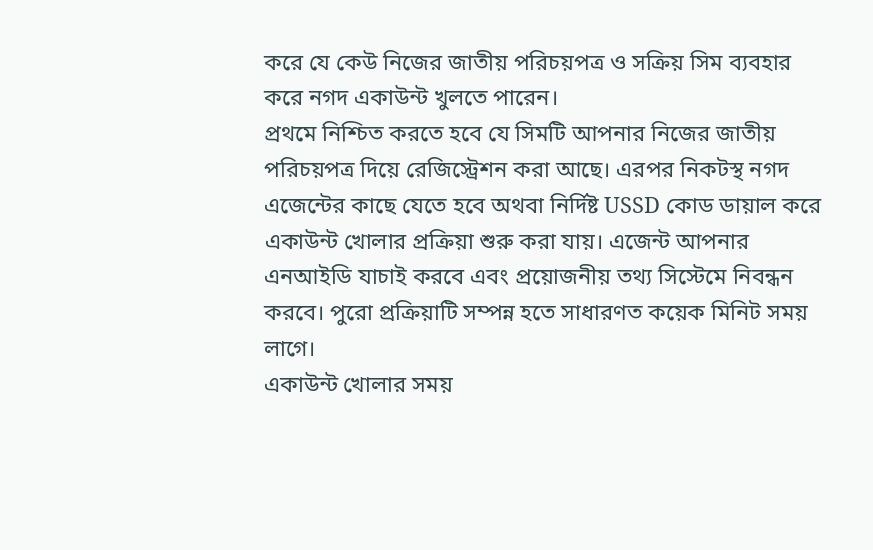করে যে কেউ নিজের জাতীয় পরিচয়পত্র ও সক্রিয় সিম ব্যবহার করে নগদ একাউন্ট খুলতে পারেন।
প্রথমে নিশ্চিত করতে হবে যে সিমটি আপনার নিজের জাতীয় পরিচয়পত্র দিয়ে রেজিস্ট্রেশন করা আছে। এরপর নিকটস্থ নগদ এজেন্টের কাছে যেতে হবে অথবা নির্দিষ্ট USSD কোড ডায়াল করে একাউন্ট খোলার প্রক্রিয়া শুরু করা যায়। এজেন্ট আপনার এনআইডি যাচাই করবে এবং প্রয়োজনীয় তথ্য সিস্টেমে নিবন্ধন করবে। পুরো প্রক্রিয়াটি সম্পন্ন হতে সাধারণত কয়েক মিনিট সময় লাগে।
একাউন্ট খোলার সময়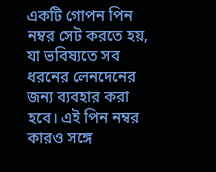একটি গোপন পিন নম্বর সেট করতে হয়, যা ভবিষ্যতে সব ধরনের লেনদেনের জন্য ব্যবহার করা হবে। এই পিন নম্বর কারও সঙ্গে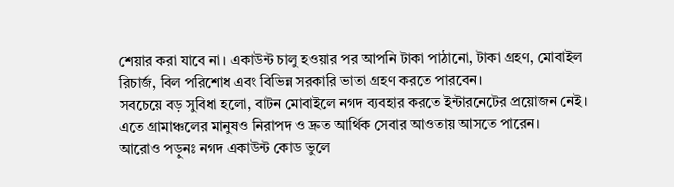শেয়ার করা যাবে না। একাউন্ট চালু হওয়ার পর আপনি টাকা পাঠানো, টাকা গ্রহণ, মোবাইল রিচার্জ, বিল পরিশোধ এবং বিভিন্ন সরকারি ভাতা গ্রহণ করতে পারবেন।
সবচেয়ে বড় সুবিধা হলো, বাটন মোবাইলে নগদ ব্যবহার করতে ইন্টারনেটের প্রয়োজন নেই। এতে গ্রামাঞ্চলের মানুষও নিরাপদ ও দ্রুত আর্থিক সেবার আওতায় আসতে পারেন।
আরোও পড়ুনঃ নগদ একাউন্ট কোড ভুলে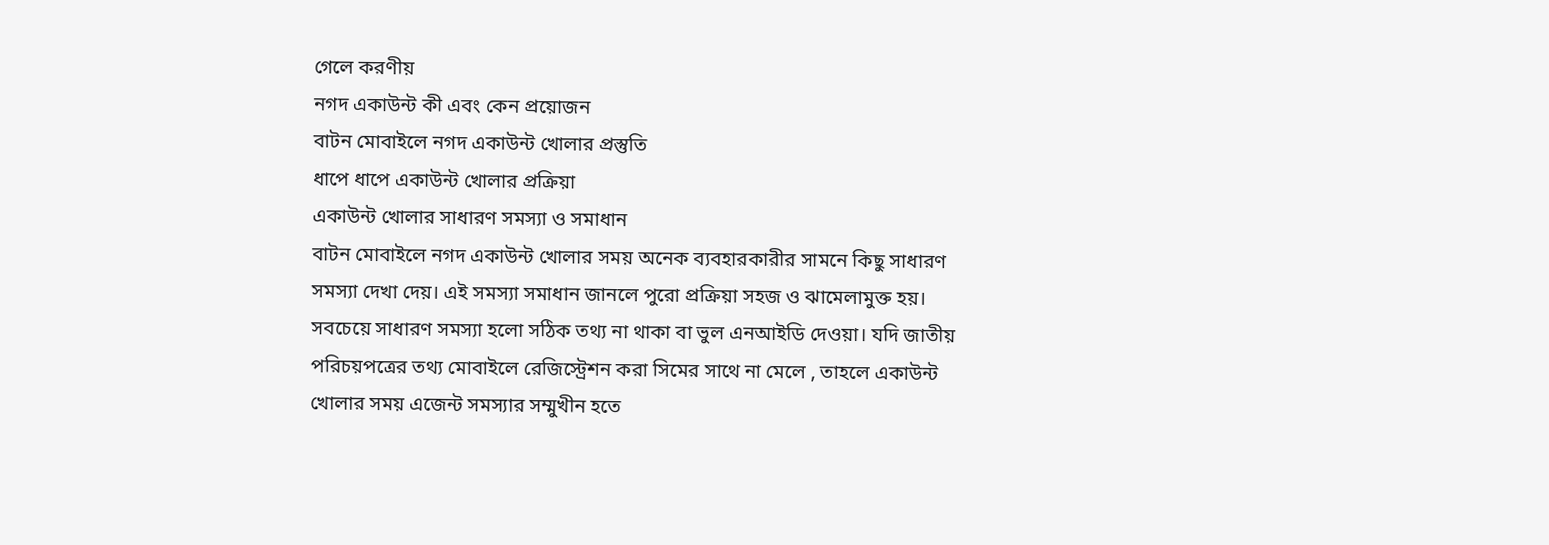গেলে করণীয়
নগদ একাউন্ট কী এবং কেন প্রয়োজন
বাটন মোবাইলে নগদ একাউন্ট খোলার প্রস্তুতি
ধাপে ধাপে একাউন্ট খোলার প্রক্রিয়া
একাউন্ট খোলার সাধারণ সমস্যা ও সমাধান
বাটন মোবাইলে নগদ একাউন্ট খোলার সময় অনেক ব্যবহারকারীর সামনে কিছু সাধারণ সমস্যা দেখা দেয়। এই সমস্যা সমাধান জানলে পুরো প্রক্রিয়া সহজ ও ঝামেলামুক্ত হয়। সবচেয়ে সাধারণ সমস্যা হলো সঠিক তথ্য না থাকা বা ভুল এনআইডি দেওয়া। যদি জাতীয় পরিচয়পত্রের তথ্য মোবাইলে রেজিস্ট্রেশন করা সিমের সাথে না মেলে , তাহলে একাউন্ট খোলার সময় এজেন্ট সমস্যার সম্মুখীন হতে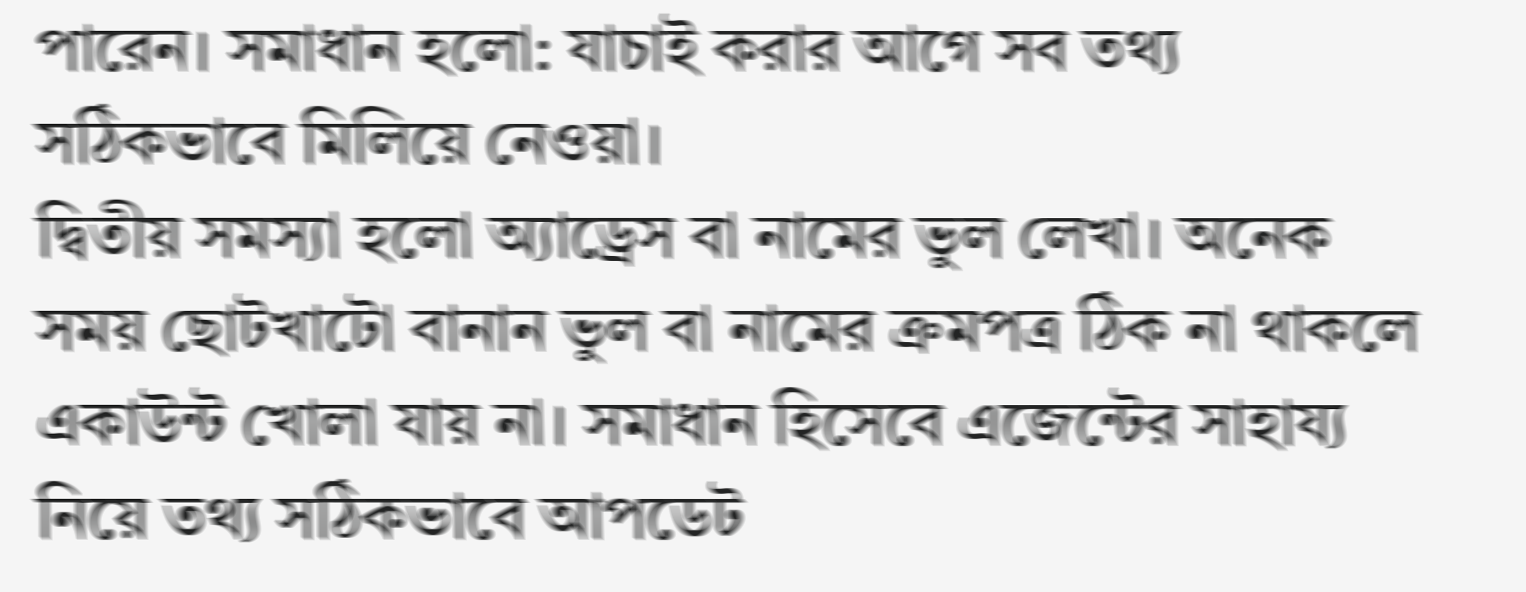পারেন। সমাধান হলো: যাচাই করার আগে সব তথ্য সঠিকভাবে মিলিয়ে নেওয়া।
দ্বিতীয় সমস্যা হলো অ্যাড্রেস বা নামের ভুল লেখা। অনেক সময় ছোটখাটো বানান ভুল বা নামের ক্রমপত্র ঠিক না থাকলে একাউন্ট খোলা যায় না। সমাধান হিসেবে এজেন্টের সাহায্য নিয়ে তথ্য সঠিকভাবে আপডেট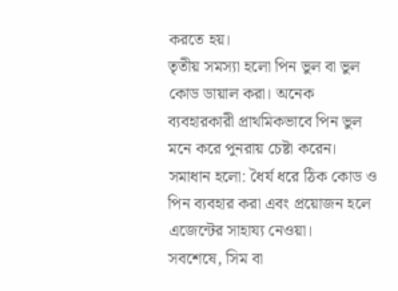করতে হয়।
তৃতীয় সমস্যা হলো পিন ভুল বা ভুল কোড ডায়াল করা। অনেক ব্যবহারকারী প্রাথমিকভাবে পিন ভুল মনে করে পুনরায় চেষ্টা করেন। সমাধান হলো: ধৈর্য ধরে ঠিক কোড ও পিন ব্যবহার করা এবং প্রয়োজন হলে এজেন্টের সাহায্য নেওয়া।
সবশেষে, সিম বা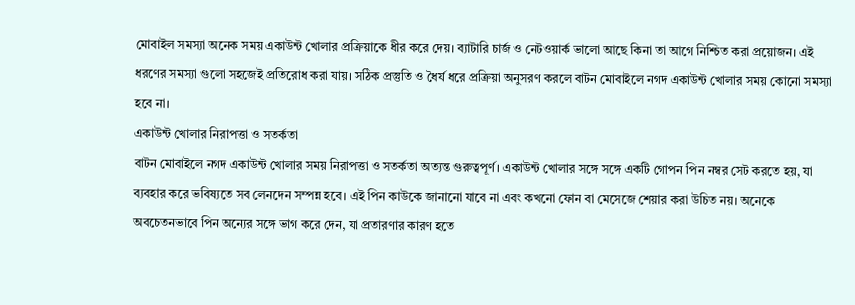মোবাইল সমস্যা অনেক সময় একাউন্ট খোলার প্রক্রিয়াকে ধীর করে দেয়। ব্যাটারি চার্জ ও নেটওয়ার্ক ভালো আছে কিনা তা আগে নিশ্চিত করা প্রয়োজন। এই ধরণের সমস্যা গুলো সহজেই প্রতিরোধ করা যায়। সঠিক প্রস্তুতি ও ধৈর্য ধরে প্রক্রিয়া অনুসরণ করলে বাটন মোবাইলে নগদ একাউন্ট খোলার সময় কোনো সমস্যা হবে না।
একাউন্ট খোলার নিরাপত্তা ও সতর্কতা
বাটন মোবাইলে নগদ একাউন্ট খোলার সময় নিরাপত্তা ও সতর্কতা অত্যন্ত গুরুত্বপূর্ণ। একাউন্ট খোলার সঙ্গে সঙ্গে একটি গোপন পিন নম্বর সেট করতে হয়, যা ব্যবহার করে ভবিষ্যতে সব লেনদেন সম্পন্ন হবে। এই পিন কাউকে জানানো যাবে না এবং কখনো ফোন বা মেসেজে শেয়ার করা উচিত নয়। অনেকে অবচেতনভাবে পিন অন্যের সঙ্গে ভাগ করে দেন, যা প্রতারণার কারণ হতে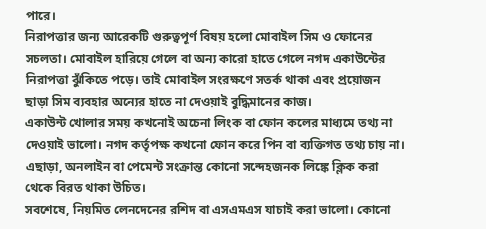পারে।
নিরাপত্তার জন্য আরেকটি গুরুত্বপূর্ণ বিষয় হলো মোবাইল সিম ও ফোনের সচলতা। মোবাইল হারিয়ে গেলে বা অন্য কারো হাতে গেলে নগদ একাউন্টের নিরাপত্তা ঝুঁকিতে পড়ে। তাই মোবাইল সংরক্ষণে সতর্ক থাকা এবং প্রয়োজন ছাড়া সিম ব্যবহার অন্যের হাতে না দেওয়াই বুদ্ধিমানের কাজ।
একাউন্ট খোলার সময় কখনোই অচেনা লিংক বা ফোন কলের মাধ্যমে তথ্য না দেওয়াই ভালো। নগদ কর্তৃপক্ষ কখনো ফোন করে পিন বা ব্যক্তিগত তথ্য চায় না। এছাড়া, অনলাইন বা পেমেন্ট সংক্রান্ত কোনো সন্দেহজনক লিঙ্কে ক্লিক করা থেকে বিরত থাকা উচিত।
সবশেষে, নিয়মিত লেনদেনের রশিদ বা এসএমএস যাচাই করা ভালো। কোনো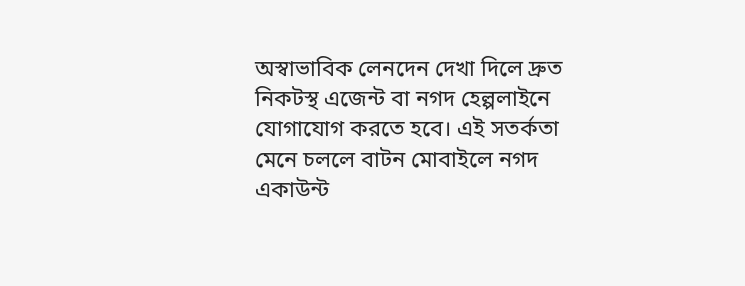অস্বাভাবিক লেনদেন দেখা দিলে দ্রুত নিকটস্থ এজেন্ট বা নগদ হেল্পলাইনে যোগাযোগ করতে হবে। এই সতর্কতা মেনে চললে বাটন মোবাইলে নগদ একাউন্ট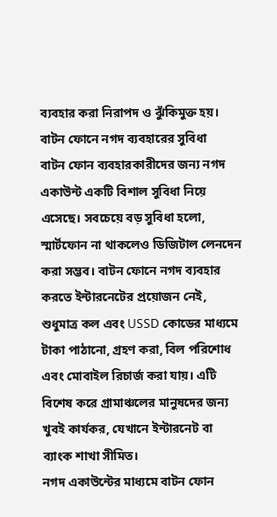ব্যবহার করা নিরাপদ ও ঝুঁকিমুক্ত হয়।
বাটন ফোনে নগদ ব্যবহারের সুবিধা
বাটন ফোন ব্যবহারকারীদের জন্য নগদ একাউন্ট একটি বিশাল সুবিধা নিয়ে এসেছে। সবচেয়ে বড় সুবিধা হলো, স্মার্টফোন না থাকলেও ডিজিটাল লেনদেন করা সম্ভব। বাটন ফোনে নগদ ব্যবহার করতে ইন্টারনেটের প্রয়োজন নেই, শুধুমাত্র কল এবং USSD কোডের মাধ্যমে টাকা পাঠানো, গ্রহণ করা, বিল পরিশোধ এবং মোবাইল রিচার্জ করা যায়। এটি বিশেষ করে গ্রামাঞ্চলের মানুষদের জন্য খুবই কার্যকর, যেখানে ইন্টারনেট বা ব্যাংক শাখা সীমিত।
নগদ একাউন্টের মাধ্যমে বাটন ফোন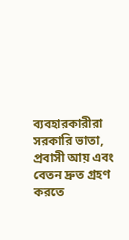ব্যবহারকারীরা সরকারি ভাতা, প্রবাসী আয় এবং বেতন দ্রুত গ্রহণ করতে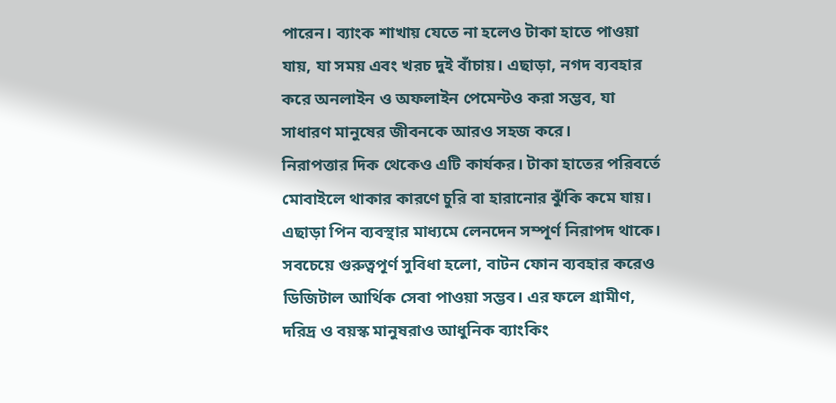পারেন। ব্যাংক শাখায় যেতে না হলেও টাকা হাতে পাওয়া যায়, যা সময় এবং খরচ দুই বাঁচায়। এছাড়া, নগদ ব্যবহার করে অনলাইন ও অফলাইন পেমেন্টও করা সম্ভব, যা সাধারণ মানুষের জীবনকে আরও সহজ করে।
নিরাপত্তার দিক থেকেও এটি কার্যকর। টাকা হাতের পরিবর্তে মোবাইলে থাকার কারণে চুরি বা হারানোর ঝুঁকি কমে যায়। এছাড়া পিন ব্যবস্থার মাধ্যমে লেনদেন সম্পূর্ণ নিরাপদ থাকে।
সবচেয়ে গুরুত্বপূর্ণ সুবিধা হলো, বাটন ফোন ব্যবহার করেও ডিজিটাল আর্থিক সেবা পাওয়া সম্ভব। এর ফলে গ্রামীণ, দরিদ্র ও বয়স্ক মানুষরাও আধুনিক ব্যাংকিং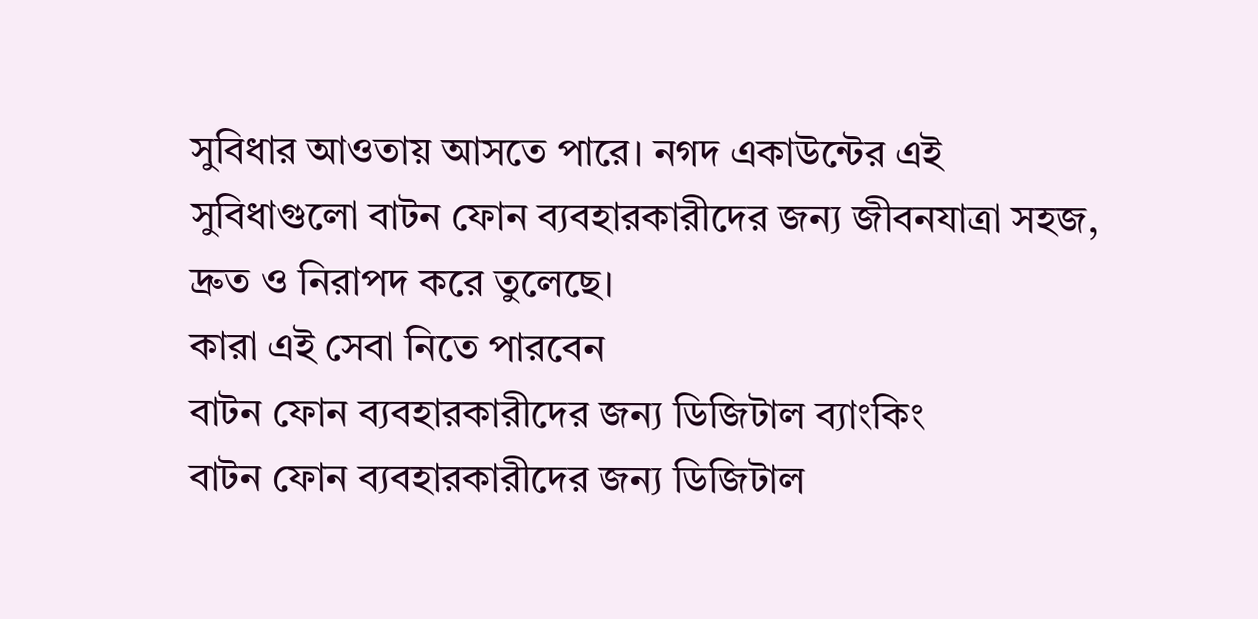সুবিধার আওতায় আসতে পারে। নগদ একাউন্টের এই সুবিধাগুলো বাটন ফোন ব্যবহারকারীদের জন্য জীবনযাত্রা সহজ, দ্রুত ও নিরাপদ করে তুলেছে।
কারা এই সেবা নিতে পারবেন
বাটন ফোন ব্যবহারকারীদের জন্য ডিজিটাল ব্যাংকিং
বাটন ফোন ব্যবহারকারীদের জন্য ডিজিটাল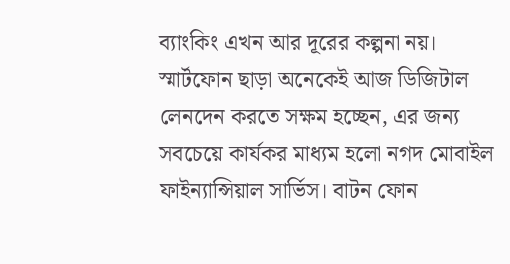ব্যাংকিং এখন আর দূরের কল্পনা নয়। স্মার্টফোন ছাড়া অনেকেই আজ ডিজিটাল লেনদেন করতে সক্ষম হচ্ছেন, এর জন্য সবচেয়ে কার্যকর মাধ্যম হলো নগদ মোবাইল ফাইন্যান্সিয়াল সার্ভিস। বাটন ফোন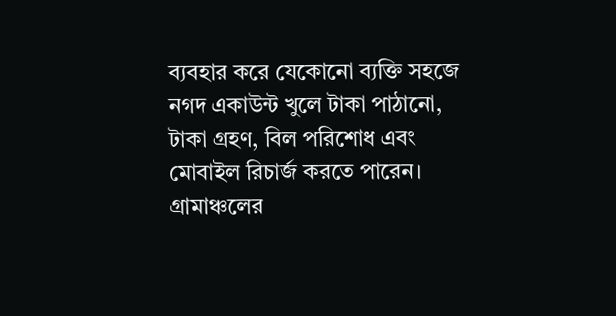ব্যবহার করে যেকোনো ব্যক্তি সহজে নগদ একাউন্ট খুলে টাকা পাঠানো, টাকা গ্রহণ, বিল পরিশোধ এবং মোবাইল রিচার্জ করতে পারেন।
গ্রামাঞ্চলের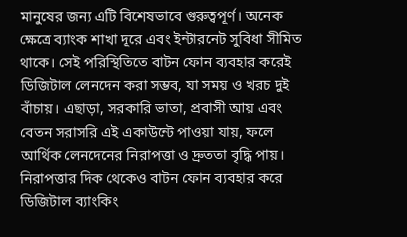মানুষের জন্য এটি বিশেষভাবে গুরুত্বপূর্ণ। অনেক ক্ষেত্রে ব্যাংক শাখা দূরে এবং ইন্টারনেট সুবিধা সীমিত থাকে। সেই পরিস্থিতিতে বাটন ফোন ব্যবহার করেই ডিজিটাল লেনদেন করা সম্ভব, যা সময় ও খরচ দুই বাঁচায়। এছাড়া, সরকারি ভাতা, প্রবাসী আয় এবং বেতন সরাসরি এই একাউন্টে পাওয়া যায়, ফলে আর্থিক লেনদেনের নিরাপত্তা ও দ্রুততা বৃদ্ধি পায়।
নিরাপত্তার দিক থেকেও বাটন ফোন ব্যবহার করে ডিজিটাল ব্যাংকিং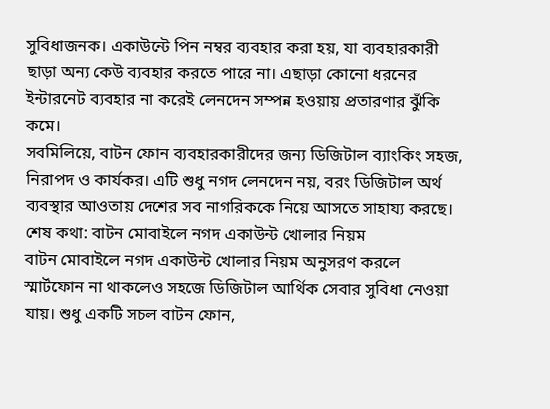সুবিধাজনক। একাউন্টে পিন নম্বর ব্যবহার করা হয়, যা ব্যবহারকারী ছাড়া অন্য কেউ ব্যবহার করতে পারে না। এছাড়া কোনো ধরনের ইন্টারনেট ব্যবহার না করেই লেনদেন সম্পন্ন হওয়ায় প্রতারণার ঝুঁকি কমে।
সবমিলিয়ে, বাটন ফোন ব্যবহারকারীদের জন্য ডিজিটাল ব্যাংকিং সহজ, নিরাপদ ও কার্যকর। এটি শুধু নগদ লেনদেন নয়, বরং ডিজিটাল অর্থ ব্যবস্থার আওতায় দেশের সব নাগরিককে নিয়ে আসতে সাহায্য করছে।
শেষ কথা: বাটন মোবাইলে নগদ একাউন্ট খোলার নিয়ম
বাটন মোবাইলে নগদ একাউন্ট খোলার নিয়ম অনুসরণ করলে স্মার্টফোন না থাকলেও সহজে ডিজিটাল আর্থিক সেবার সুবিধা নেওয়া যায়। শুধু একটি সচল বাটন ফোন,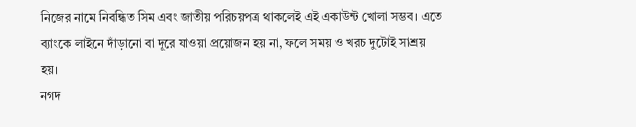নিজের নামে নিবন্ধিত সিম এবং জাতীয় পরিচয়পত্র থাকলেই এই একাউন্ট খোলা সম্ভব। এতে ব্যাংকে লাইনে দাঁড়ানো বা দূরে যাওয়া প্রয়োজন হয় না, ফলে সময় ও খরচ দুটোই সাশ্রয় হয়।
নগদ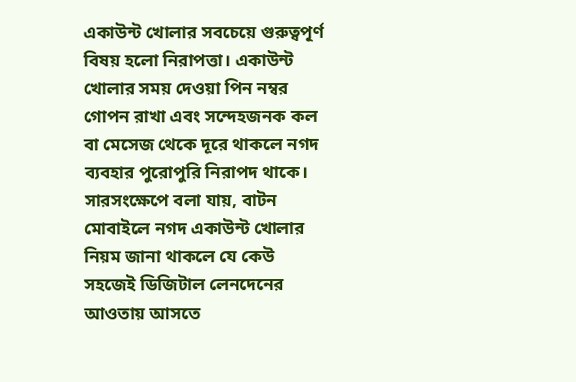একাউন্ট খোলার সবচেয়ে গুরুত্বপূর্ণ বিষয় হলো নিরাপত্তা। একাউন্ট খোলার সময় দেওয়া পিন নম্বর গোপন রাখা এবং সন্দেহজনক কল বা মেসেজ থেকে দূরে থাকলে নগদ ব্যবহার পুরোপুরি নিরাপদ থাকে। সারসংক্ষেপে বলা যায়, বাটন মোবাইলে নগদ একাউন্ট খোলার নিয়ম জানা থাকলে যে কেউ সহজেই ডিজিটাল লেনদেনের আওতায় আসতে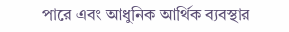পারে এবং আধুনিক আর্থিক ব্যবস্থার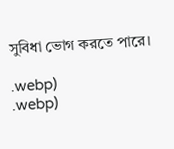সুবিধা ভোগ করতে পারে।

.webp)
.webp)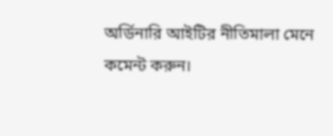অর্ডিনারি আইটির নীতিমালা মেনে কমেন্ট করুন।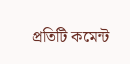প্রতিটি কমেন্ট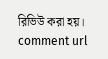রিভিউ করা হয়।
comment url